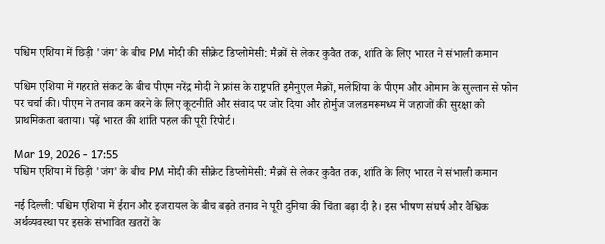पश्चिम एशिया में छिड़ी 'जंग' के बीच PM मोदी की सीक्रेट डिप्लोमेसी: मैक्रों से लेकर कुवैत तक, शांति के लिए भारत ने संभाली कमान

पश्चिम एशिया में गहराते संकट के बीच पीएम नरेंद्र मोदी ने फ्रांस के राष्ट्रपति इमैनुएल मैक्रों, मलेशिया के पीएम और ओमान के सुल्तान से फोन पर चर्चा की। पीएम ने तनाव कम करने के लिए कूटनीति और संवाद पर जोर दिया और होर्मुज जलडमरूमध्य में जहाजों की सुरक्षा को प्राथमिकता बताया। पढ़ें भारत की शांति पहल की पूरी रिपोर्ट।

Mar 19, 2026 - 17:55
पश्चिम एशिया में छिड़ी 'जंग' के बीच PM मोदी की सीक्रेट डिप्लोमेसी: मैक्रों से लेकर कुवैत तक, शांति के लिए भारत ने संभाली कमान

नई दिल्ली: पश्चिम एशिया में ईरान और इजरायल के बीच बढ़ते तनाव ने पूरी दुनिया की चिंता बढ़ा दी है। इस भीषण संघर्ष और वैश्विक अर्थव्यवस्था पर इसके संभावित खतरों के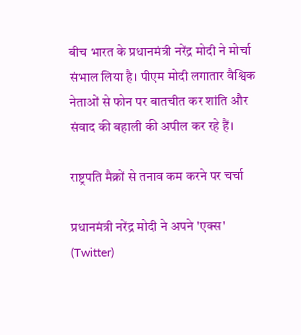बीच भारत के प्रधानमंत्री नरेंद्र मोदी ने मोर्चा संभाल लिया है। पीएम मोदी लगातार वैश्विक नेताओं से फोन पर बातचीत कर शांति और संवाद की बहाली की अपील कर रहे हैं।

राष्ट्रपति मैक्रों से तनाव कम करने पर चर्चा

प्रधानमंत्री नरेंद्र मोदी ने अपने 'एक्स' (Twitter)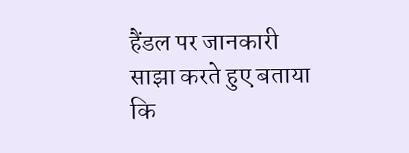हैंडल पर जानकारी साझा करते हुए बताया कि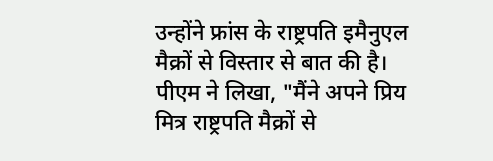उन्होंने फ्रांस के राष्ट्रपति इमैनुएल मैक्रों से विस्तार से बात की है। पीएम ने लिखा, "मैंने अपने प्रिय मित्र राष्ट्रपति मैक्रों से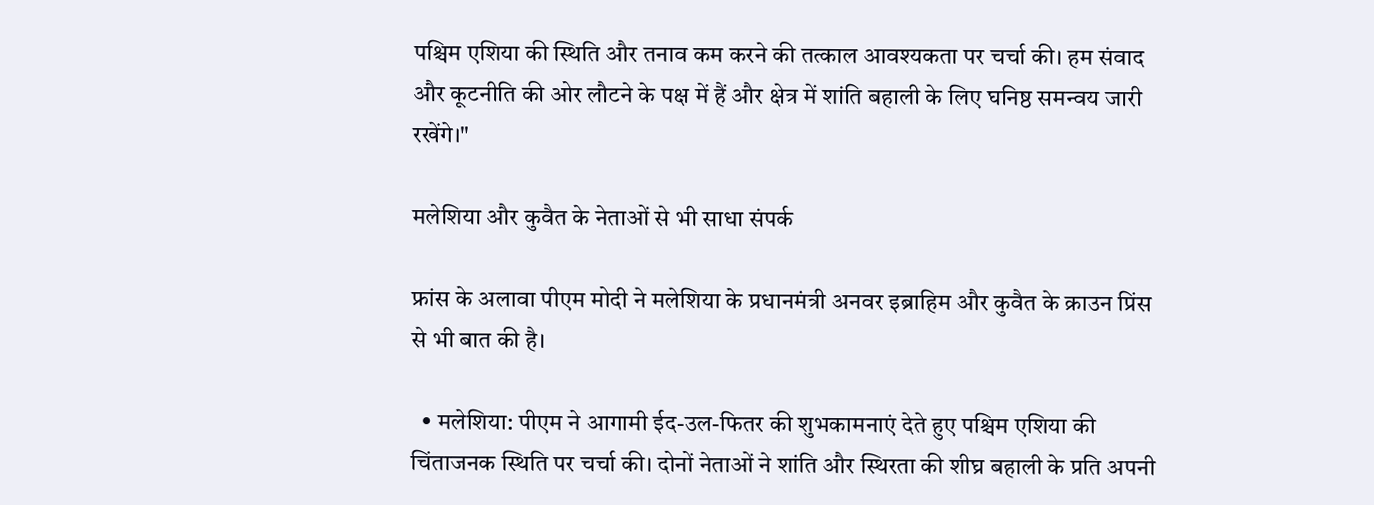पश्चिम एशिया की स्थिति और तनाव कम करने की तत्काल आवश्यकता पर चर्चा की। हम संवाद और कूटनीति की ओर लौटने के पक्ष में हैं और क्षेत्र में शांति बहाली के लिए घनिष्ठ समन्वय जारी रखेंगे।"

मलेशिया और कुवैत के नेताओं से भी साधा संपर्क

फ्रांस के अलावा पीएम मोदी ने मलेशिया के प्रधानमंत्री अनवर इब्राहिम और कुवैत के क्राउन प्रिंस से भी बात की है।

  • मलेशिया: पीएम ने आगामी ईद-उल-फितर की शुभकामनाएं देते हुए पश्चिम एशिया की चिंताजनक स्थिति पर चर्चा की। दोनों नेताओं ने शांति और स्थिरता की शीघ्र बहाली के प्रति अपनी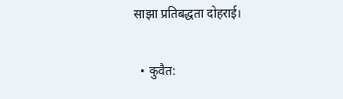साझा प्रतिबद्धता दोहराई।

  • कुवैत: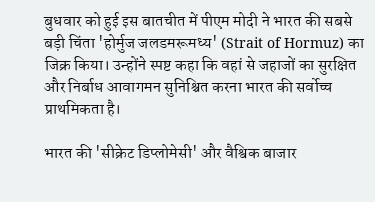बुधवार को हुई इस बातचीत में पीएम मोदी ने भारत की सबसे बड़ी चिंता 'होर्मुज जलडमरूमध्य' (Strait of Hormuz) का जिक्र किया। उन्होंने स्पष्ट कहा कि वहां से जहाजों का सुरक्षित और निर्बाध आवागमन सुनिश्चित करना भारत की सर्वोच्च प्राथमिकता है।

भारत की 'सीक्रेट डिप्लोमेसी' और वैश्विक बाजार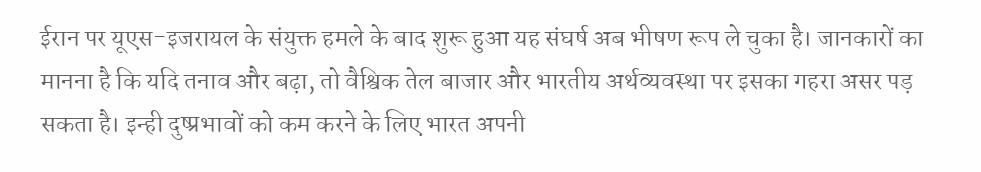ईरान पर यूएस-इजरायल के संयुक्त हमले के बाद शुरू हुआ यह संघर्ष अब भीषण रूप ले चुका है। जानकारों का मानना है कि यदि तनाव और बढ़ा, तो वैश्विक तेल बाजार और भारतीय अर्थव्यवस्था पर इसका गहरा असर पड़ सकता है। इन्ही दुष्प्रभावों को कम करने के लिए भारत अपनी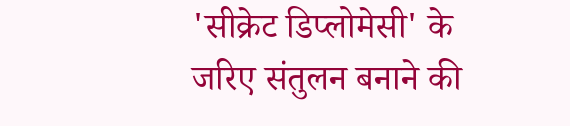'सीक्रेट डिप्लोमेसी' के जरिए संतुलन बनाने की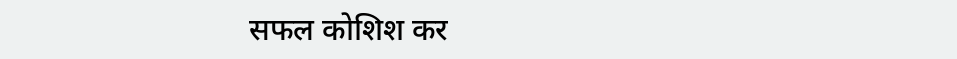सफल कोशिश कर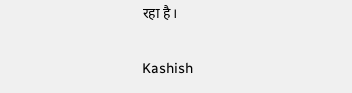रहा है।

Kashish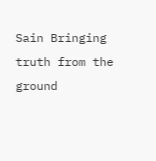Sain Bringing truth from the ground